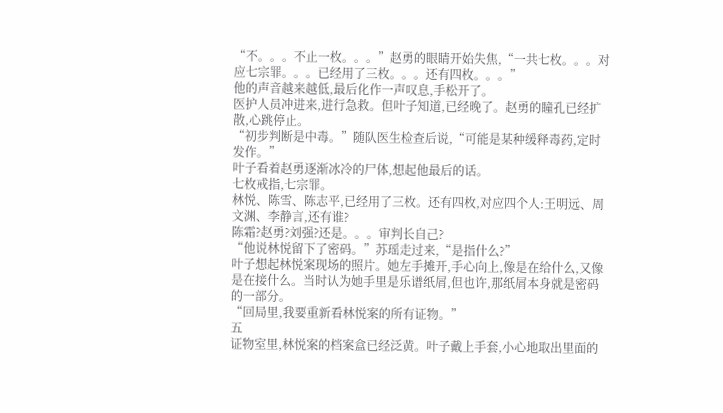“不。。。不止一枚。。。”赵勇的眼睛开始失焦,“一共七枚。。。对应七宗罪。。。已经用了三枚。。。还有四枚。。。”
他的声音越来越低,最后化作一声叹息,手松开了。
医护人员冲进来,进行急救。但叶子知道,已经晚了。赵勇的瞳孔已经扩散,心跳停止。
“初步判断是中毒。”随队医生检查后说,“可能是某种缓释毒药,定时发作。”
叶子看着赵勇逐渐冰冷的尸体,想起他最后的话。
七枚戒指,七宗罪。
林悦、陈雪、陈志平,已经用了三枚。还有四枚,对应四个人:王明远、周文渊、李静言,还有谁?
陈霜?赵勇?刘强?还是。。。审判长自己?
“他说林悦留下了密码。”苏瑶走过来,“是指什么?”
叶子想起林悦案现场的照片。她左手摊开,手心向上,像是在给什么,又像是在接什么。当时认为她手里是乐谱纸屑,但也许,那纸屑本身就是密码的一部分。
“回局里,我要重新看林悦案的所有证物。”
五
证物室里,林悦案的档案盒已经泛黄。叶子戴上手套,小心地取出里面的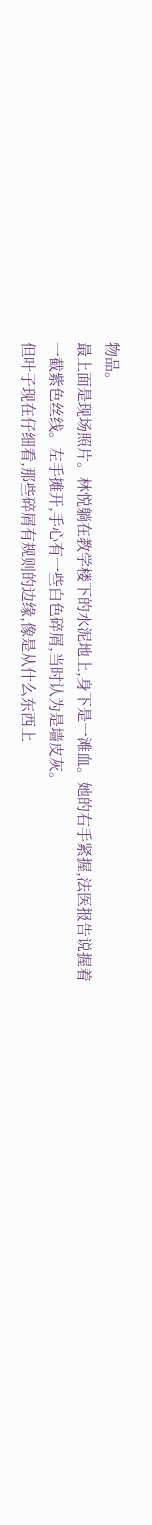物品。
最上面是现场照片。林悦躺在教学楼下的水泥地上,身下是一滩血。她的右手紧握,法医报告说握着一截紫色丝线。左手摊开,手心有一些白色碎屑,当时认为是墙皮灰。
但叶子现在仔细看,那些碎屑有规则的边缘,像是从什么东西上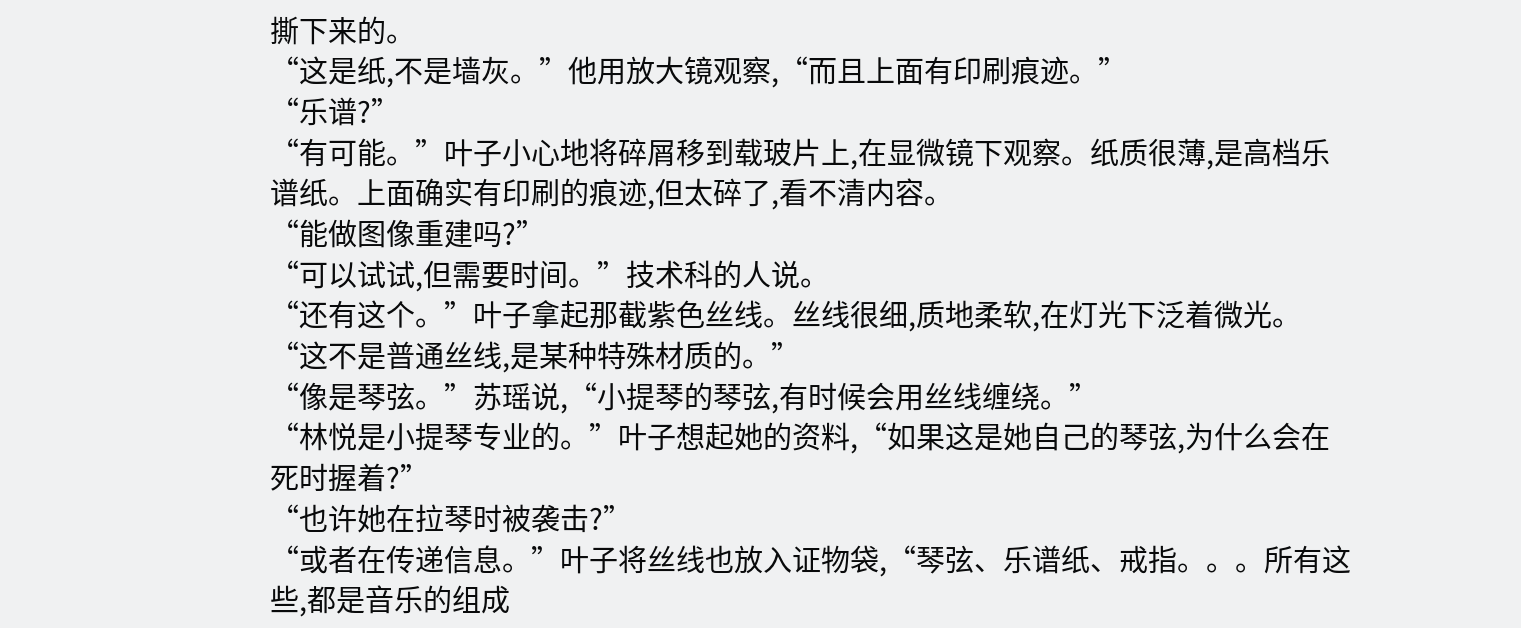撕下来的。
“这是纸,不是墙灰。”他用放大镜观察,“而且上面有印刷痕迹。”
“乐谱?”
“有可能。”叶子小心地将碎屑移到载玻片上,在显微镜下观察。纸质很薄,是高档乐谱纸。上面确实有印刷的痕迹,但太碎了,看不清内容。
“能做图像重建吗?”
“可以试试,但需要时间。”技术科的人说。
“还有这个。”叶子拿起那截紫色丝线。丝线很细,质地柔软,在灯光下泛着微光。“这不是普通丝线,是某种特殊材质的。”
“像是琴弦。”苏瑶说,“小提琴的琴弦,有时候会用丝线缠绕。”
“林悦是小提琴专业的。”叶子想起她的资料,“如果这是她自己的琴弦,为什么会在死时握着?”
“也许她在拉琴时被袭击?”
“或者在传递信息。”叶子将丝线也放入证物袋,“琴弦、乐谱纸、戒指。。。所有这些,都是音乐的组成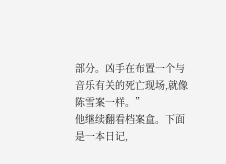部分。凶手在布置一个与音乐有关的死亡现场,就像陈雪案一样。”
他继续翻看档案盒。下面是一本日记,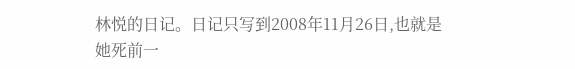林悦的日记。日记只写到2008年11月26日,也就是她死前一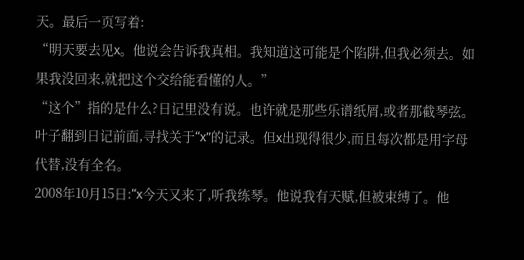天。最后一页写着:
“明天要去见x。他说会告诉我真相。我知道这可能是个陷阱,但我必须去。如果我没回来,就把这个交给能看懂的人。”
“这个”指的是什么?日记里没有说。也许就是那些乐谱纸屑,或者那截琴弦。
叶子翻到日记前面,寻找关于“x”的记录。但x出现得很少,而且每次都是用字母代替,没有全名。
2008年10月15日:“x今天又来了,听我练琴。他说我有天赋,但被束缚了。他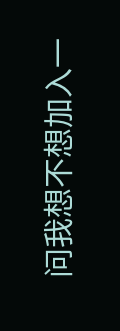问我想不想加入一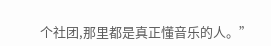个社团,那里都是真正懂音乐的人。”